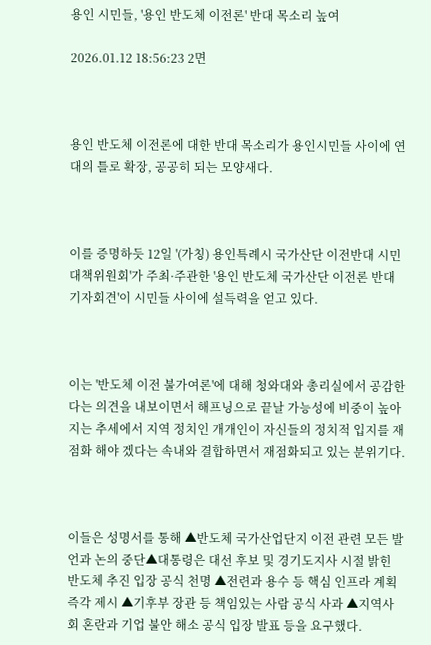용인 시민들, '용인 반도체 이전론' 반대 목소리 높여

2026.01.12 18:56:23 2면



용인 반도체 이전론에 대한 반대 목소리가 용인시민들 사이에 연대의 틀로 확장, 공공히 되는 모양새다.



이를 증명하듯 12일 '(가칭) 용인특례시 국가산단 이전반대 시민대책위원회'가 주최·주관한 '용인 반도체 국가산단 이전론 반대 기자회견'이 시민들 사이에 설득력을 얻고 있다.



이는 '반도체 이전 불가여론'에 대해 청와대와 총리실에서 공감한다는 의견을 내보이면서 해프닝으로 끝날 가능성에 비중이 높아지는 추세에서 지역 정치인 개개인이 자신들의 정치적 입지를 재점화 해야 겠다는 속내와 결합하면서 재점화되고 있는 분위기다.



이들은 성명서를 통해 ▲반도체 국가산업단지 이전 관련 모든 발언과 논의 중단▲대통령은 대선 후보 및 경기도지사 시절 밝힌 반도체 추진 입장 공식 천명 ▲전련과 용수 등 핵심 인프라 계획 즉각 제시 ▲기후부 장관 등 책임있는 사람 공식 사과 ▲지역사회 혼란과 기업 불안 해소 공식 입장 발표 등을 요구했다.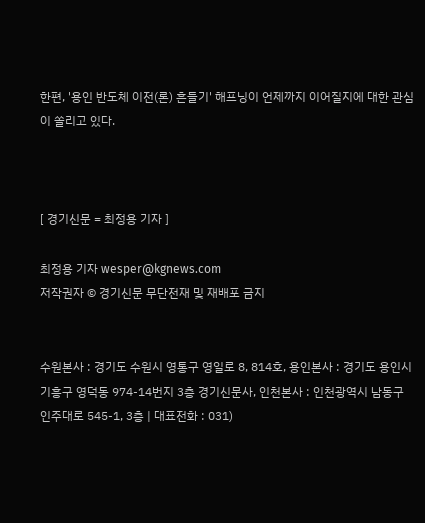한편, '용인 반도체 이전(론) 흔들기' 해프닝이 언제까지 이어질지에 대한 관심이 쏠리고 있다.



[ 경기신문 = 최정용 기자 ]

최정용 기자 wesper@kgnews.com
저작권자 © 경기신문 무단전재 및 재배포 금지


수원본사 : 경기도 수원시 영통구 영일로 8, 814호, 용인본사 : 경기도 용인시 기흥구 영덕동 974-14번지 3층 경기신문사, 인천본사 : 인천광역시 남동구 인주대로 545-1, 3층 | 대표전화 : 031)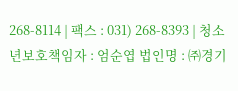268-8114 | 팩스 : 031) 268-8393 | 청소년보호책임자 : 엄순엽 법인명 : ㈜경기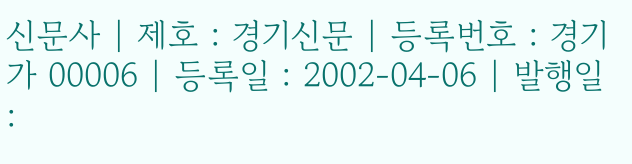신문사 | 제호 : 경기신문 | 등록번호 : 경기 가 00006 | 등록일 : 2002-04-06 | 발행일 :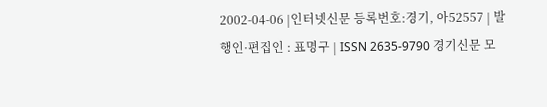2002-04-06 |인터넷신문 등록번호:경기, 아52557 | 발행인·편집인 : 표명구 | ISSN 2635-9790 경기신문 모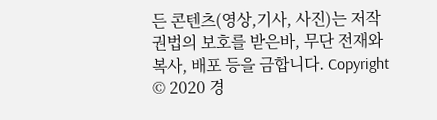든 콘텐츠(영상,기사, 사진)는 저작권법의 보호를 받은바, 무단 전재와 복사, 배포 등을 금합니다. Copyright © 2020 경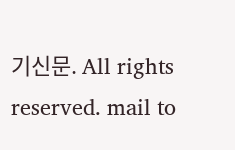기신문. All rights reserved. mail to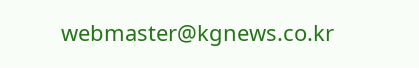webmaster@kgnews.co.kr